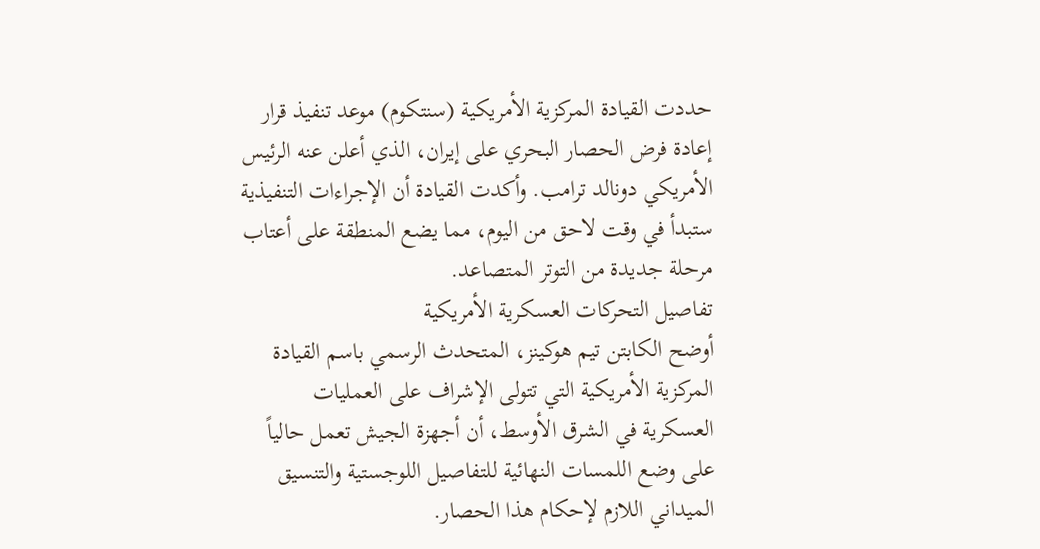حددت القيادة المركزية الأمريكية (سنتكوم) موعد تنفيذ قرار إعادة فرض الحصار البحري على إيران، الذي أعلن عنه الرئيس الأمريكي دونالد ترامب. وأكدت القيادة أن الإجراءات التنفيذية ستبدأ في وقت لاحق من اليوم، مما يضع المنطقة على أعتاب مرحلة جديدة من التوتر المتصاعد.
تفاصيل التحركات العسكرية الأمريكية
أوضح الكابتن تيم هوكينز، المتحدث الرسمي باسم القيادة المركزية الأمريكية التي تتولى الإشراف على العمليات العسكرية في الشرق الأوسط، أن أجهزة الجيش تعمل حالياً على وضع اللمسات النهائية للتفاصيل اللوجستية والتنسيق الميداني اللازم لإحكام هذا الحصار.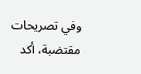وفي تصريحات مقتضبة، أكد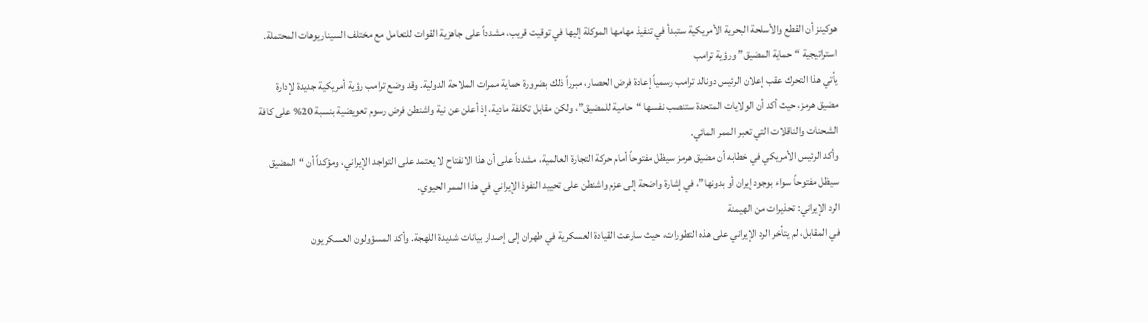هوكينز أن القطع والأسلحة البحرية الأمريكية ستبدأ في تنفيذ مهامها الموكلة إليها في توقيت قريب، مشدداً على جاهزية القوات للتعامل مع مختلف السيناريوهات المحتملة.
استراتيجية “حماية المضيق” ورؤية ترامب
يأتي هذا التحرك عقب إعلان الرئيس دونالد ترامب رسمياً إعادة فرض الحصار، مبرراً ذلك بضرورة حماية ممرات الملاحة الدولية. وقد وضع ترامب رؤية أمريكية جديدة لإدارة مضيق هرمز، حيث أكد أن الولايات المتحدة ستنصب نفسها “حامية للمضيق”، ولكن مقابل تكلفة مادية، إذ أعلن عن نية واشنطن فرض رسوم تعويضية بنسبة 20% على كافة الشحنات والناقلات التي تعبر الممر المائي.
وأكد الرئيس الأمريكي في خطابه أن مضيق هرمز سيظل مفتوحاً أمام حركة التجارة العالمية، مشدداً على أن هذا الانفتاح لا يعتمد على التواجد الإيراني، ومؤكداً أن “المضيق سيظل مفتوحاً سواء بوجود إيران أو بدونها”، في إشارة واضحة إلى عزم واشنطن على تحييد النفوذ الإيراني في هذا الممر الحيوي.
الرد الإيراني: تحذيرات من الهيمنة
في المقابل، لم يتأخر الرد الإيراني على هذه التطورات، حيث سارعت القيادة العسكرية في طهران إلى إصدار بيانات شديدة اللهجة. وأكد المسؤولون العسكريون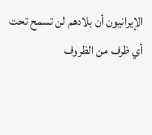الإيرانيون أن بلادهم لن تسمح تحت أي ظرف من الظروف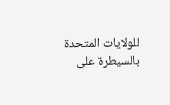للولايات المتحدة بالسيطرة على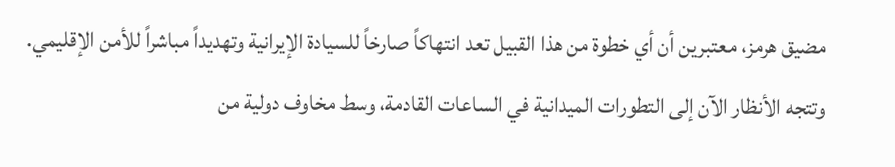مضيق هرمز، معتبرين أن أي خطوة من هذا القبيل تعد انتهاكاً صارخاً للسيادة الإيرانية وتهديداً مباشراً للأمن الإقليمي. وتتجه الأنظار الآن إلى التطورات الميدانية في الساعات القادمة، وسط مخاوف دولية من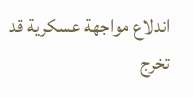اندلاع مواجهة عسكرية قد تخرج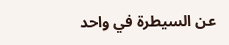عن السيطرة في واحد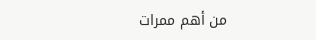من أهم ممرات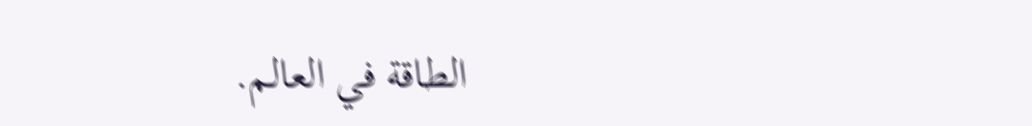الطاقة في العالم.